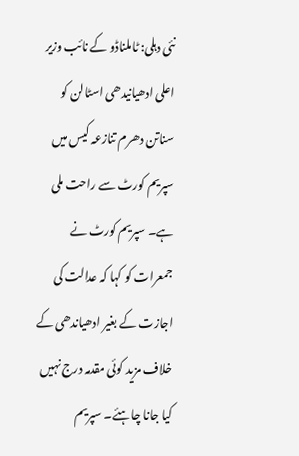نئی دہلی: ٹاملناڈو کے نائب وزیر اعلی ادھیانیدھی اسٹالن کو سناتن دھرم تنازعہ کیس میں سپریم کورٹ سے راحت ملی ہے۔ سپریم کورٹ نے جمعرات کو کہا کہ عدالت کی اجازت کے بغیر ادھیاندھی کے خلاف مزید کوئی مقدمہ درج نہیں کیا جانا چاہئے۔ سپریم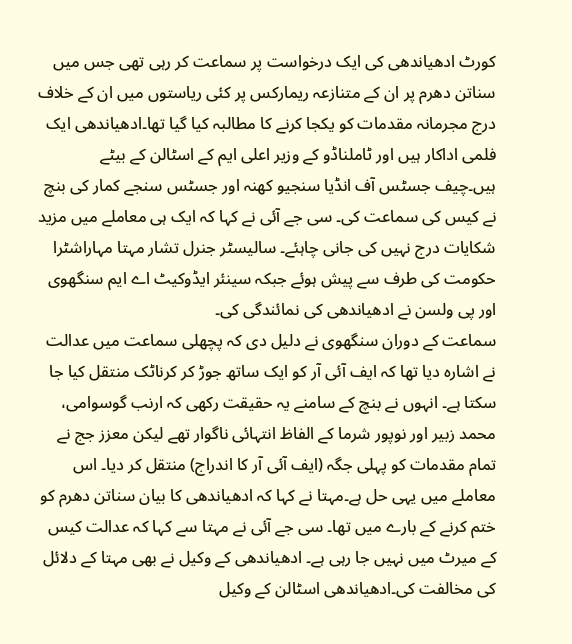کورٹ ادھیاندھی کی ایک درخواست پر سماعت کر رہی تھی جس میں سناتن دھرم پر ان کے متنازعہ ریمارکس پر کئی ریاستوں میں ان کے خلاف درج مجرمانہ مقدمات کو یکجا کرنے کا مطالبہ کیا گیا تھا۔ادھیاندھی ایک فلمی اداکار ہیں اور ٹاملناڈو کے وزیر اعلی ایم کے اسٹالن کے بیٹے ہیں۔چیف جسٹس آف انڈیا سنجیو کھنہ اور جسٹس سنجے کمار کی بنچ نے کیس کی سماعت کی۔ سی جے آئی نے کہا کہ ایک ہی معاملے میں مزید شکایات درج نہیں کی جانی چاہئے۔ سالیسٹر جنرل تشار مہتا مہاراشٹرا حکومت کی طرف سے پیش ہوئے جبکہ سینئر ایڈوکیٹ اے ایم سنگھوی اور پی ولسن نے ادھیاندھی کی نمائندگی کی۔
سماعت کے دوران سنگھوی نے دلیل دی کہ پچھلی سماعت میں عدالت نے اشارہ دیا تھا کہ ایف آئی آر کو ایک ساتھ جوڑ کر کرناٹک منتقل کیا جا سکتا ہے۔ انہوں نے بنچ کے سامنے یہ حقیقت رکھی کہ ارنب گوسوامی، محمد زبیر اور نوپور شرما کے الفاظ انتہائی ناگوار تھے لیکن معزز جج نے تمام مقدمات کو پہلی جگہ (ایف آئی آر کا اندراج) منتقل کر دیا۔ اس معاملے میں یہی حل ہے۔مہتا نے کہا کہ ادھیاندھی کا بیان سناتن دھرم کو ختم کرنے کے بارے میں تھا۔ سی جے آئی نے مہتا سے کہا کہ عدالت کیس کے میرٹ میں نہیں جا رہی ہے۔ ادھیاندھی کے وکیل نے بھی مہتا کے دلائل کی مخالفت کی۔ادھیاندھی اسٹالن کے وکیل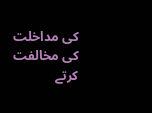کی مداخلت کی مخالفت کرتے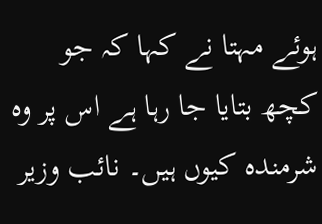ہوئے مہتا نے کہا کہ جو کچھ بتایا جا رہا ہے اس پر وہ شرمندہ کیوں ہیں۔ نائب وزیر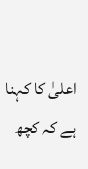اعلیٰ کا کہنا ہے کہ کچھ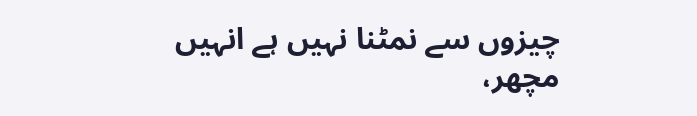چیزوں سے نمٹنا نہیں ہے انہیں مچھر،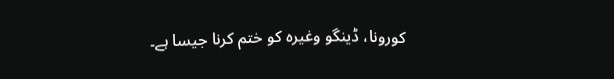کورونا، ڈینگو وغیرہ کو ختم کرنا جیسا ہے۔